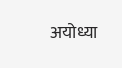अयोध्या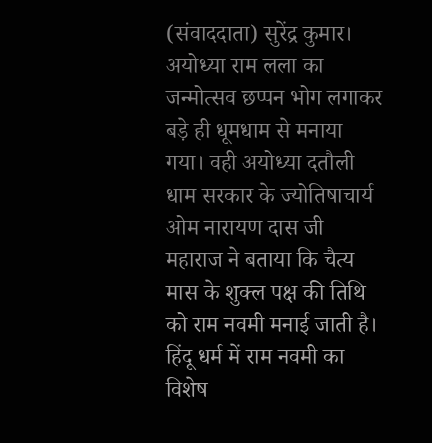(संवाददाता) सुरेंद्र कुमार।
अयोध्या राम लला का जन्मोत्सव छप्पन भोग लगाकर बड़े ही धूमधाम से मनाया गया। वही अयोध्या दतौली धाम सरकार के ज्योतिषाचार्य ओम नारायण दास जी महाराज ने बताया कि चैत्य मास के शुक्ल पक्ष की तिथि को राम नवमी मनाई जाती है। हिंदू धर्म में राम नवमी का विशेष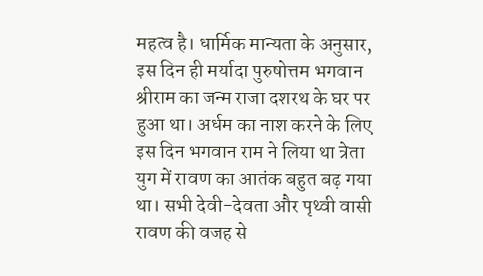महत्व है। धार्मिक मान्यता के अनुसार, इस दिन ही मर्यादा पुरुषोत्तम भगवान श्रीराम का जन्म राजा दशरथ के घर पर हुआ था। अर्धम का नाश करने के लिए इस दिन भगवान राम ने लिया था त्रेता युग में रावण का आतंक बहुत बढ़ गया था। सभी देवी-देवता और पृथ्वी वासी रावण की वजह से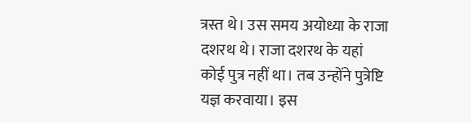त्रस्त थे। उस समय अयोध्या के राजा दशरथ थे। राजा दशरथ के यहां कोई पुत्र नहीं था। तब उन्होंने पुत्रेष्टि यज्ञ करवाया। इस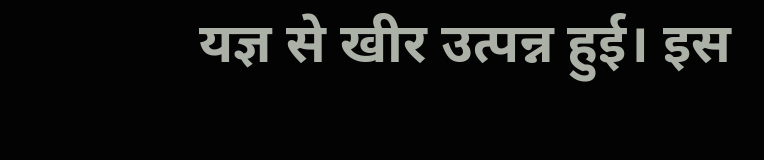यज्ञ से खीर उत्पन्न हुई। इस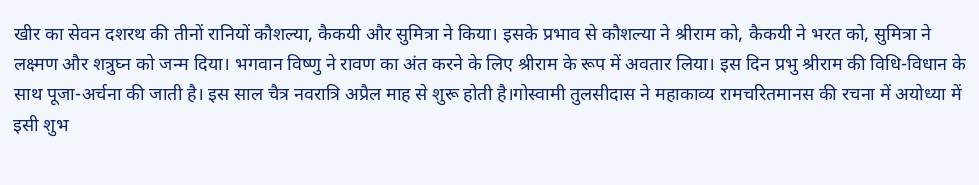खीर का सेवन दशरथ की तीनों रानियों कौशल्या, कैकयी और सुमित्रा ने किया। इसके प्रभाव से कौशल्या ने श्रीराम को, कैकयी ने भरत को, सुमित्रा ने लक्ष्मण और शत्रुघ्न को जन्म दिया। भगवान विष्णु ने रावण का अंत करने के लिए श्रीराम के रूप में अवतार लिया। इस दिन प्रभु श्रीराम की विधि-विधान के साथ पूजा-अर्चना की जाती है। इस साल चैत्र नवरात्रि अप्रैल माह से शुरू होती है।गोस्वामी तुलसीदास ने महाकाव्य रामचरितमानस की रचना में अयोध्या में इसी शुभ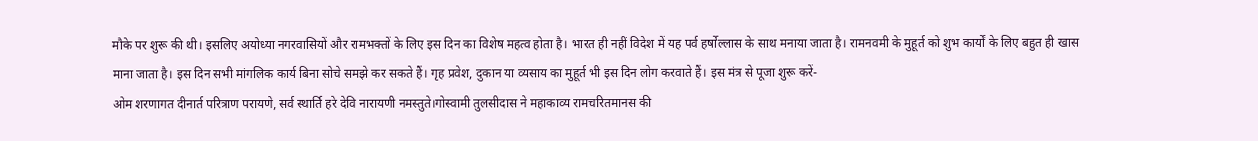मौके पर शुरू की थी। इसलिए अयोध्या नगरवासियों और रामभक्तों के लिए इस दिन का विशेष महत्व होता है। भारत ही नहीं विदेश में यह पर्व हर्षोल्लास के साथ मनाया जाता है। रामनवमी के मुहूर्त को शुभ कार्यों के लिए बहुत ही खास माना जाता है। इस दिन सभी मांगलिक कार्य बिना सोचे समझे कर सकते हैं। गृह प्रवेश, दुकान या व्यसाय का मुहूर्त भी इस दिन लोग करवाते हैं। इस मंत्र से पूजा शुरू करें-
ओम शरणागत दीनार्त परित्राण परायणे, सर्व स्थार्ति हरे देवि नारायणी नमस्तुते।गोस्वामी तुलसीदास ने महाकाव्य रामचरितमानस की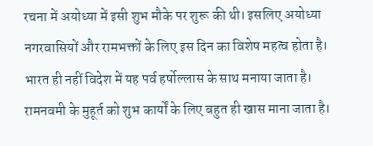रचना में अयोध्या में इसी शुभ मौके पर शुरू की थी। इसलिए अयोध्या नगरवासियों और रामभक्तों के लिए इस दिन का विशेष महत्व होता है। भारत ही नहीं विदेश में यह पर्व हर्षोल्लास के साथ मनाया जाता है। रामनवमी के मुहूर्त को शुभ कार्यों के लिए बहुत ही खास माना जाता है।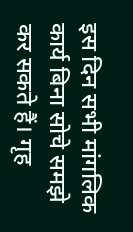इस दिन सभी मांगलिक कार्य बिना सोचे समझे कर सकते हैं। गृह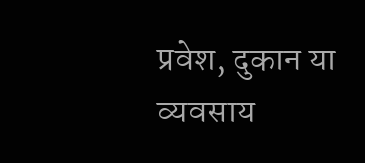प्रवेश, दुकान या व्यवसाय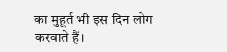का मुहूर्त भी इस दिन लोग करवाते हैं।